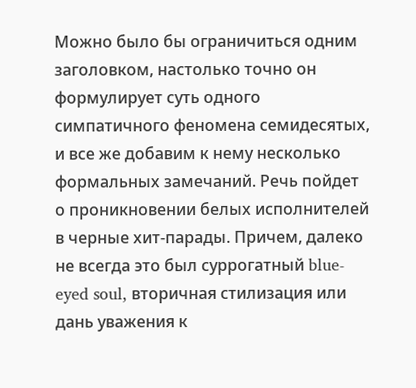Можно было бы ограничиться одним заголовком, настолько точно он формулирует суть одного симпатичного феномена семидесятых, и все же добавим к нему несколько формальных замечаний. Речь пойдет о проникновении белых исполнителей в черные хит-парады. Причем, далеко не всегда это был суррогатный blue-eyed soul, вторичная стилизация или дань уважения к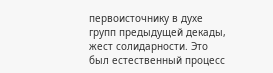первоисточнику в духе групп предыдущей декады, жест солидарности. Это был естественный процесс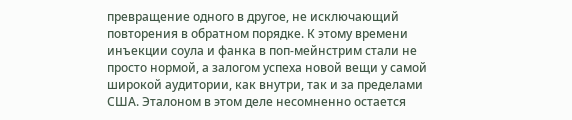превращение одного в другое, не исключающий повторения в обратном порядке. К этому времени инъекции соула и фанка в поп-мейнстрим стали не просто нормой, а залогом успеха новой вещи у самой широкой аудитории, как внутри, так и за пределами США. Эталоном в этом деле несомненно остается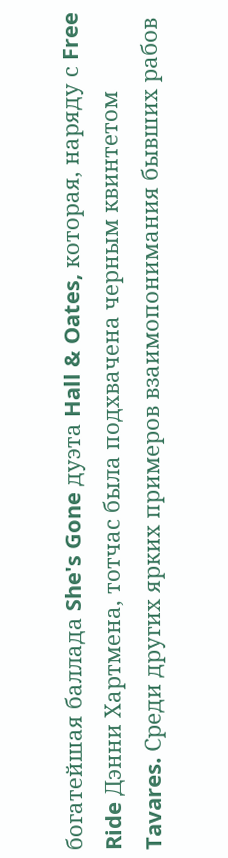богатейшая баллада She's Gone дуэта Hall & Oates, которая, наряду с Free Ride Дэнни Хартмена, тотчас была подхвачена черным квинтетом Tavares. Среди других ярких примеров взаимопонимания бывших рабов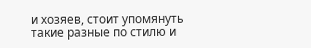и хозяев, стоит упомянуть такие разные по стилю и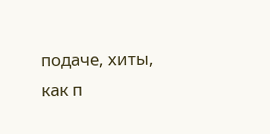подаче, хиты, как п